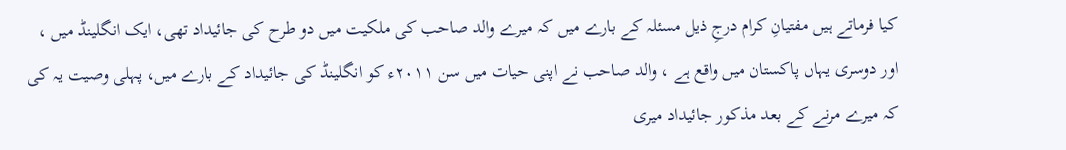کیا فرماتے ہیں مفتیانِ کرام درجِ ذیل مسئلہ کے بارے میں کہ میرے والد صاحب کی ملکیت میں دو طرح کی جائیداد تھی، ایک انگلینڈ میں ، اور دوسری یہاں پاکستان میں واقع ہے ، والد صاحب نے اپنی حیات میں سن ۲۰۱۱ء کو انگلینڈ کی جائیداد کے بارے میں، پہلی وصیت یہ کی کہ میرے مرنے کے بعد مذکور جائیداد میری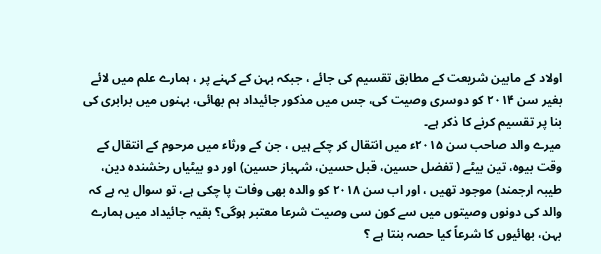اولاد کے مابین شریعت کے مطابق تقسیم کی جائے ، جبکہ بہن کے کہنے پر ، ہمارے علم میں لائے بغیر سن ۲۰۱۴ کو دوسری وصیت کی، جس میں مذکور جائیداد ہم بھائی، بہنوں میں برابری کی بنا پر تقسیم کرنے کا ذکر ہے۔
میرے والد صاحب سن ۲۰۱۵ء میں انتقال کر چکے ہیں ، جن کے ورثاء میں مرحوم کے انتقال کے وقت بیوہ، تین بیٹے ( تفضل حسین، قبل حسین، شہباز حسین) اور دو بیٹیاں رخشنده دین، طیبہ ارجمند) موجود تھیں ، اور اب سن ۲۰۱۸ کو والدہ بھی وفات پا چکی ہے، تو سوال یہ ہے کہ والد کی دونوں وصیتوں میں سے کون سی وصیت شرعا معتبر ہوگی؟ بقیہ جائیداد میں ہمارے بہن، بھائیوں کا شرعاً کیا حصہ بنتا ہے ؟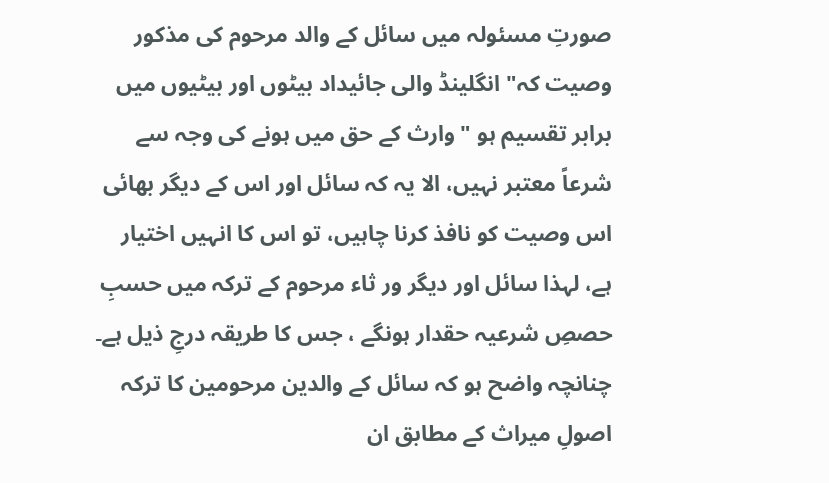صورتِ مسئولہ میں سائل کے والد مرحوم کی مذکور وصیت کہ" انگلینڈ والی جائیداد بیٹوں اور بیٹیوں میں برابر تقسیم ہو "وارث کے حق میں ہونے کی وجہ سے شرعاً معتبر نہیں، الا یہ کہ سائل اور اس کے دیگر بھائی اس وصیت کو نافذ کرنا چاہیں، تو اس کا انہیں اختیار ہے، لہذا سائل اور دیگر ور ثاء مرحوم کے ترکہ میں حسبِ حصصِ شرعیہ حقدار ہونگے ، جس کا طریقہ درجِ ذیل ہے۔
چنانچہ واضح ہو کہ سائل کے والدین مرحومین کا ترکہ اصولِ میراث کے مطابق ان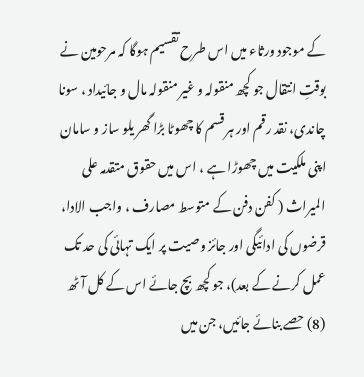کے موجود ورثاء میں اس طرح تقسیم ہوگا کہ مرحومین نے بوقتِ انتقال جو کچھ منقولہ و غیر منقولہ مال و جائیداد ، سونا چاندی، نقد رقم اور ہر قسم کا چھوٹا بڑا گھر یلو ساز و سامان اپنی ملکیت میں چھوڑا ہے ، اس میں حقوق متقدمہ علی المیراث ( کفن دفن کے متوسط مصارف ، واجب الادا، قرضوں کی ادائیگی اور جائز وصیت پر ایک تہائی کی حد تک عمل کرنے کے بعد)، جو کچھ بچ جائے اس کے کل آٹھ (8) حصے بنائے جائیں، جن میں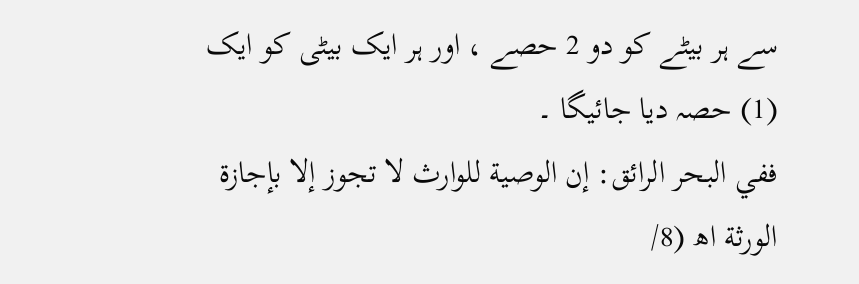سے ہر بیٹے کو دو 2 حصے ، اور ہر ایک بیٹی کو ایک (1) حصہ دیا جائیگا ۔
ففي البحر الرائق: إن الوصية للوارث لا تجوز إلا بإجازة الورثة اھ (8/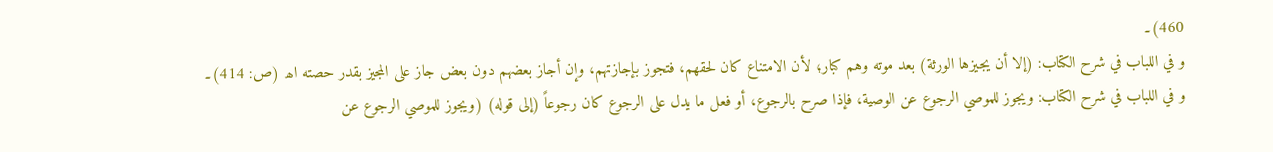460)۔
و في اللباب في شرح الكتاب: (إلا أن يجيزها الورثة) بعد موته وهم كبار؛ لأن الامتناع كان لحقهم، فتجوز بإجازتهم، وإن أجاز بعضهم دون بعض جاز على المجيز بقدر حصته اھ (ص: 414)۔
و في اللباب في شرح الكتاب: ويجوز للموصي الرجوع عن الوصية، فإذا صرح بالرجوع، أو فعل ما يدل على الرجوع كان رجوعاً (إلی قوله) (ويجوز للموصي الرجوع عن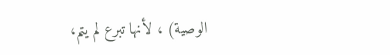الوصية) ، لأنها تبرع لم يتم،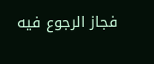فجاز الرجوع فيه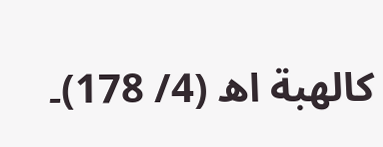كالهبة اھ (4/ 178)۔